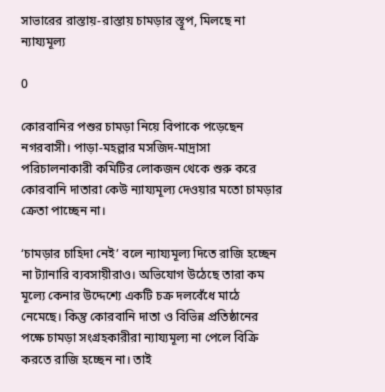সাভারের রাস্তায়-রাস্তায় চামড়ার স্তূপ, মিলছে না ন্যায্যমূল্য

0

কোরবানির পশুর চামড়া নিয়ে বিপাকে পড়েছেন নগরবাসী। পাড়া-মহল্লার মসজিদ-মাদ্রাসা পরিচালনাকারী কমিটির লোকজন থেকে শুরু করে কোরবানি দাতারা কেউ ন্যায্যমূল্য দেওয়ার মতো চামড়ার ক্রেতা পাচ্ছেন না।

‘চামড়ার চাহিদা নেই’ বলে ন্যায্যমূল্য দিতে রাজি হচ্ছেন না ট্যানারি ব্যবসায়ীরাও। অভিযোগ উঠেছে তারা কম মূল্যে কেনার উদ্দেশ্যে একটি চক্র দলবেঁধে মাঠে নেমেছে। কিন্তু কোরবানি দাতা ও বিভিন্ন প্রতিষ্ঠানের পক্ষে চামড়া সংগ্রহকারীরা ন্যায্যমূল্য না পেলে বিক্রি করতে রাজি হচ্ছেন না। তাই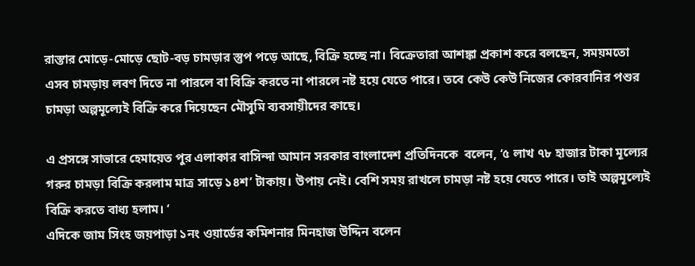রাস্তার মোড়ে-মোড়ে ছোট-বড় চামড়ার স্তুপ পড়ে আছে, বিক্রি হচ্ছে না। বিক্রেতারা আশঙ্কা প্রকাশ করে বলছেন, সময়মতো এসব চামড়ায় লবণ দিতে না পারলে বা বিক্রি করতে না পারলে নষ্ট হয়ে যেতে পারে। তবে কেউ কেউ নিজের কোরবানির পশুর চামড়া অল্পমূল্যেই বিক্রি করে দিয়েছেন মৌসুমি ব্যবসায়ীদের কাছে।

এ প্রসঙ্গে সাভারে হেমায়েত পুর এলাকার বাসিন্দা আমান সরকার বাংলাদেশ প্রতিদিনকে  বলেন, ‘৫ লাখ ৭৮ হাজার টাকা মূল্যের গরুর চামড়া বিক্রি করলাম মাত্র সাড়ে ১৪শ’ টাকায়। উপায় নেই। বেশি সময় রাখলে চামড়া নষ্ট হয়ে যেতে পারে। তাই অল্পমূল্যেই বিক্রি করতে বাধ্য হলাম। ’
এদিকে জাম সিংহ জয়পাড়া ১নং ওয়ার্ডের কমিশনার মিনহাজ উদ্দিন বলেন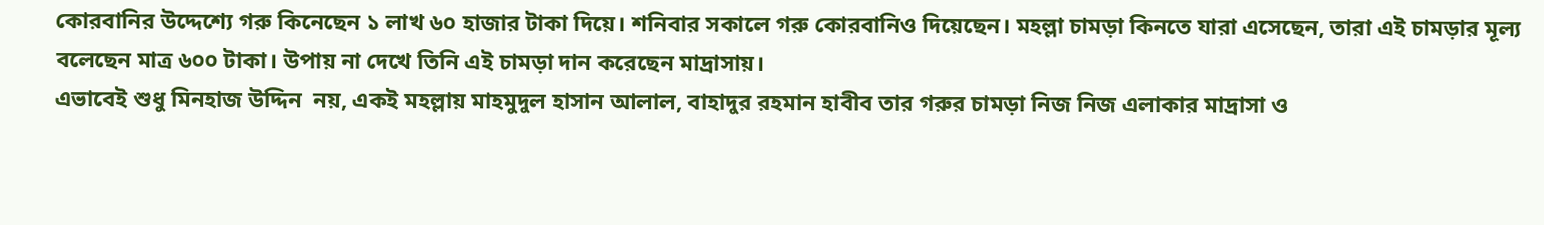কোরবানির উদ্দেশ্যে গরু কিনেছেন ১ লাখ ৬০ হাজার টাকা দিয়ে। শনিবার সকালে গরু কোরবানিও দিয়েছেন। মহল্লা চামড়া কিনতে যারা এসেছেন, তারা এই চামড়ার মূল্য বলেছেন মাত্র ৬০০ টাকা। উপায় না দেখে তিনি এই চামড়া দান করেছেন মাদ্রাসায়।
এভাবেই শুধু মিনহাজ উদ্দিন  নয়, একই মহল্লায় মাহমুদুল হাসান আলাল, বাহাদুর রহমান হাবীব তার গরুর চামড়া নিজ নিজ এলাকার মাদ্রাসা ও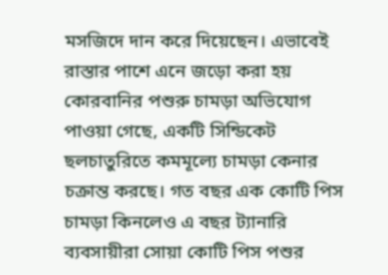মসজিদে দান করে দিয়েছেন। এভাবেই রাস্তার পাশে এনে জড়ো করা হয় কোরবানির পশুরু চামড়া অভিযোগ পাওয়া গেছে, একটি সিন্ডিকেট ছলচাতুরিতে কমমূল্যে চামড়া কেনার চক্রান্ত করছে। গত বছর এক কোটি পিস চামড়া কিনলেও এ বছর ট্যানারি ব্যবসায়ীরা সোয়া কোটি পিস পশুর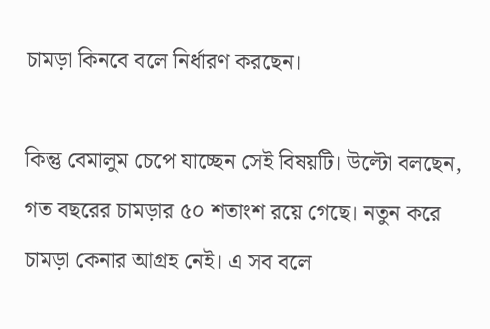চামড়া কিনবে বলে নির্ধারণ করছেন।

কিন্তু বেমালুম চেপে যাচ্ছেন সেই বিষয়টি। উল্টো বলছেন, গত বছরের চামড়ার ৫০ শতাংশ রয়ে গেছে। নতুন করে চামড়া কেনার আগ্রহ নেই। এ সব বলে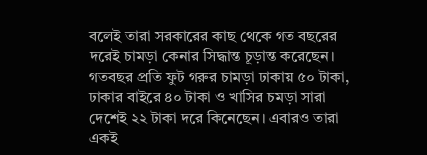বলেই তারা সরকারের কাছ থেকে গত বছরের দরেই চামড়া কেনার সিদ্ধান্ত চূড়ান্ত করেছেন। গতবছর প্রতি ফুট গরুর চামড়া ঢাকায় ৫০ টাকা, ঢাকার বাইরে ৪০ টাকা ও খাসির চমড়া সারা দেশেই ২২ টাকা দরে কিনেছেন। এবারও তারা একই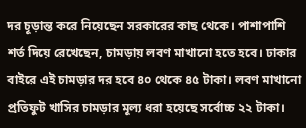দর চূড়ান্ত করে নিয়েছেন সরকারের কাছ থেকে। পাশাপাশি শর্ত দিয়ে রেখেছেন, চামড়ায় লবণ মাখানো হতে হবে। ঢাকার বাইরে এই চামড়ার দর হবে ৪০ থেকে ৪৫ টাকা। লবণ মাখানো প্রতিফুট খাসির চামড়ার মূল্য ধরা হয়েছে সর্বোচ্চ ২২ টাকা।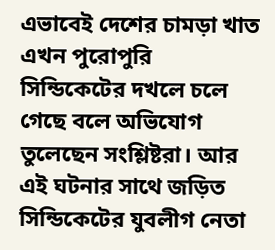এভাবেই দেশের চামড়া খাত এখন পুরোপুরি সিন্ডিকেটের দখলে চলে গেছে বলে অভিযোগ তুলেছেন সংশ্লিষ্টরা। আর এই ঘটনার সাথে জড়িত সিন্ডিকেটের যুবলীগ নেতা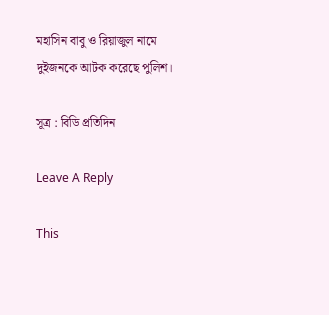মহাসিন বাবু ও রিয়াজুল নামে দুইজনকে আটক করেছে পুলিশ।

সূত্র : বিডি প্রতিদিন

Leave A Reply

This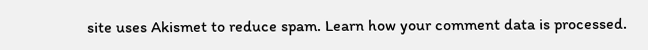site uses Akismet to reduce spam. Learn how your comment data is processed.